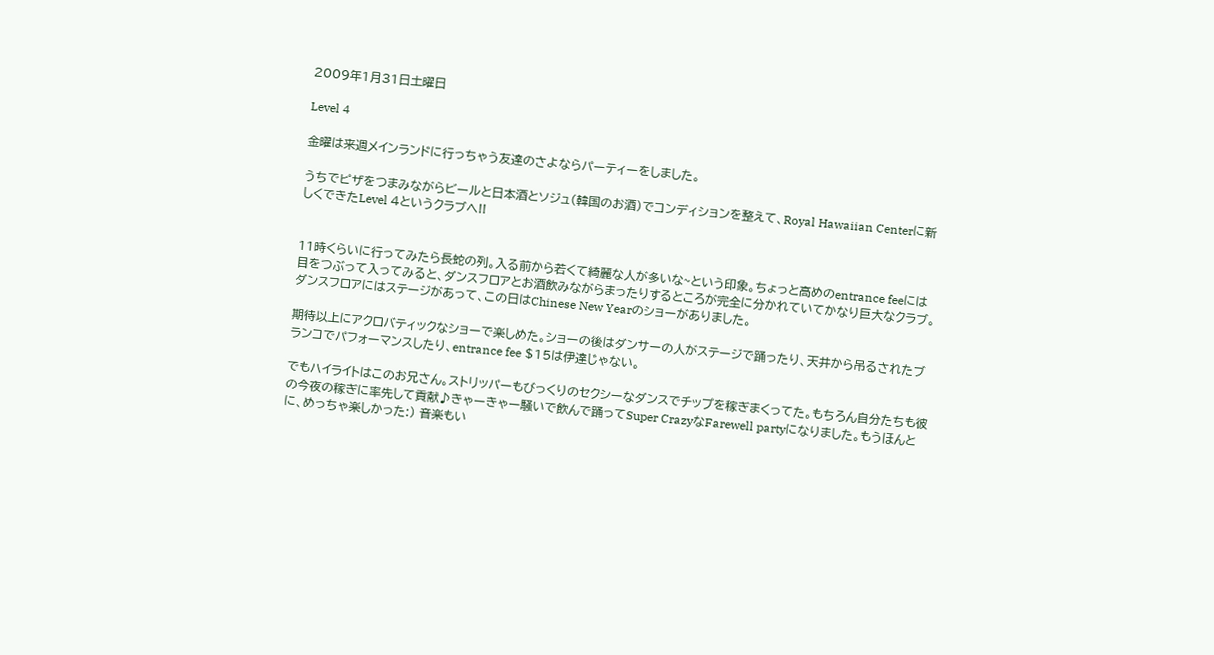2009年1月31日土曜日

Level 4

金曜は来週メインランドに行っちゃう友達のさよならパーティーをしました。

うちでピザをつまみながらビールと日本酒とソジュ(韓国のお酒)でコンディションを整えて、Royal Hawaiian Centerに新しくできたLevel 4というクラブへ!!


11時くらいに行ってみたら長蛇の列。入る前から若くて綺麗な人が多いな~という印象。ちょっと高めのentrance feeには目をつぶって入ってみると、ダンスフロアとお酒飲みながらまったりするところが完全に分かれていてかなり巨大なクラブ。ダンスフロアにはステージがあって、この日はChinese New Yearのショーがありました。

期待以上にアクロバティックなショーで楽しめた。ショーの後はダンサーの人がステージで踊ったり、天井から吊るされたブランコでパフォーマンスしたり、entrance fee $15は伊達じゃない。

でもハイライトはこのお兄さん。ストリッパーもびっくりのセクシーなダンスでチップを稼ぎまくってた。もちろん自分たちも彼の今夜の稼ぎに率先して貢献♪きゃーきゃー騒いで飲んで踊ってSuper CrazyなFarewell partyになりました。もうほんとに、めっちゃ楽しかった:) 音楽もい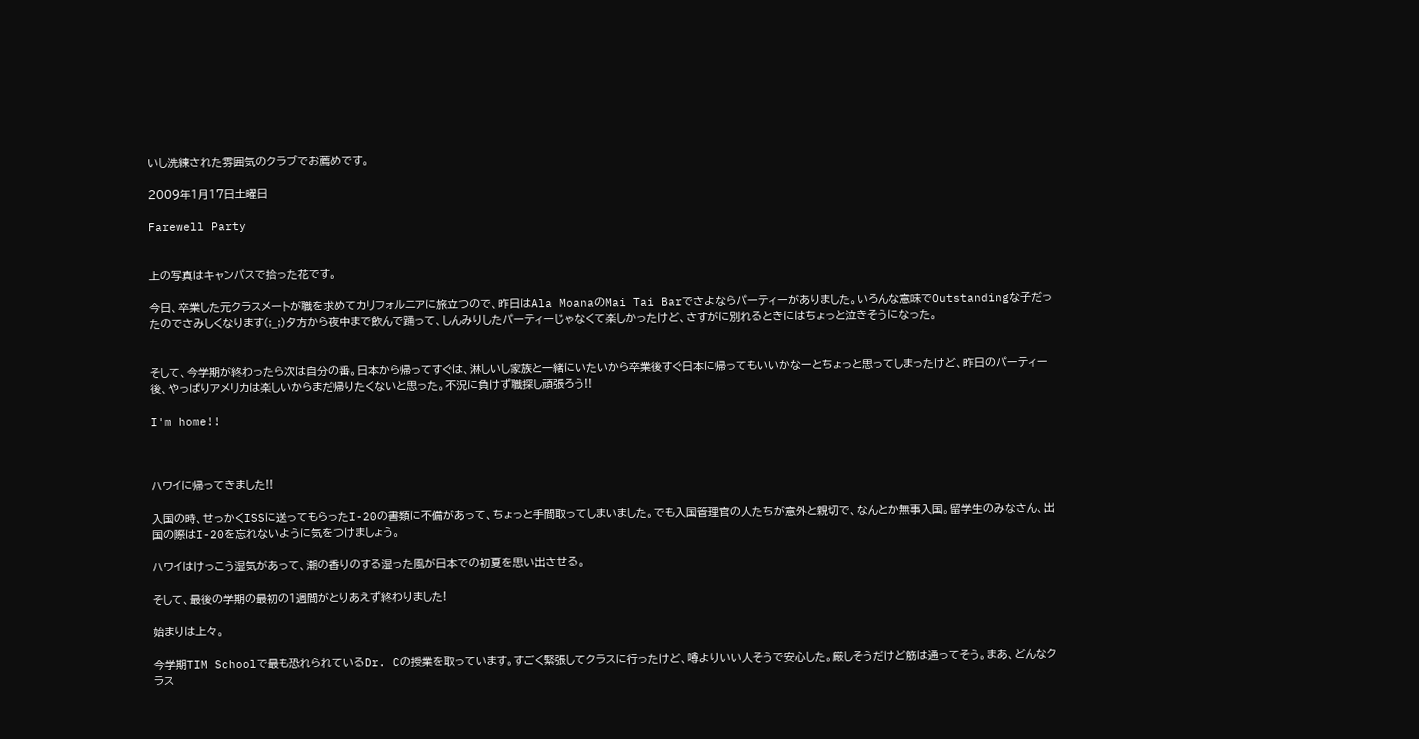いし洗練された雰囲気のクラブでお薦めです。

2009年1月17日土曜日

Farewell Party


上の写真はキャンパスで拾った花です。

今日、卒業した元クラスメートが職を求めてカリフォルニアに旅立つので、昨日はAla MoanaのMai Tai Barでさよならパーティーがありました。いろんな意味でOutstandingな子だったのでさみしくなります(;_;)夕方から夜中まで飲んで踊って、しんみりしたパーティーじゃなくて楽しかったけど、さすがに別れるときにはちょっと泣きそうになった。


そして、今学期が終わったら次は自分の番。日本から帰ってすぐは、淋しいし家族と一緒にいたいから卒業後すぐ日本に帰ってもいいかなーとちょっと思ってしまったけど、昨日のパーティー後、やっぱりアメリカは楽しいからまだ帰りたくないと思った。不況に負けず職探し頑張ろう!!

I'm home!!



ハワイに帰ってきました!!

入国の時、せっかくISSに送ってもらったI-20の書類に不備があって、ちょっと手間取ってしまいました。でも入国管理官の人たちが意外と親切で、なんとか無事入国。留学生のみなさん、出国の際はI-20を忘れないように気をつけましょう。

ハワイはけっこう湿気があって、潮の香りのする湿った風が日本での初夏を思い出させる。

そして、最後の学期の最初の1週間がとりあえず終わりました!

始まりは上々。

今学期TIM Schoolで最も恐れられているDr. Cの授業を取っています。すごく緊張してクラスに行ったけど、噂よりいい人そうで安心した。厳しそうだけど筋は通ってそう。まあ、どんなクラス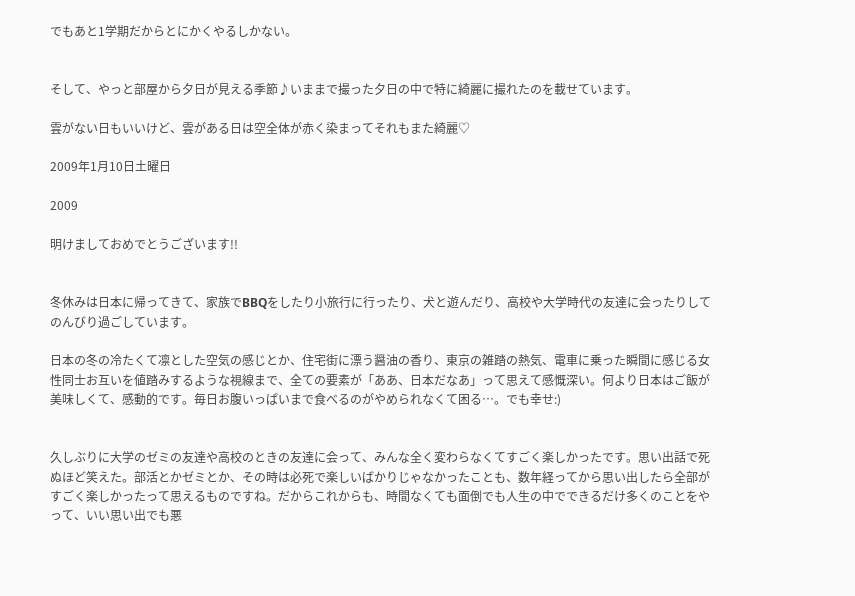でもあと1学期だからとにかくやるしかない。


そして、やっと部屋から夕日が見える季節♪いままで撮った夕日の中で特に綺麗に撮れたのを載せています。

雲がない日もいいけど、雲がある日は空全体が赤く染まってそれもまた綺麗♡

2009年1月10日土曜日

2009

明けましておめでとうございます!!


冬休みは日本に帰ってきて、家族でBBQをしたり小旅行に行ったり、犬と遊んだり、高校や大学時代の友達に会ったりしてのんびり過ごしています。

日本の冬の冷たくて凛とした空気の感じとか、住宅街に漂う醤油の香り、東京の雑踏の熱気、電車に乗った瞬間に感じる女性同士お互いを値踏みするような視線まで、全ての要素が「ああ、日本だなあ」って思えて感慨深い。何より日本はご飯が美味しくて、感動的です。毎日お腹いっぱいまで食べるのがやめられなくて困る…。でも幸せ:)


久しぶりに大学のゼミの友達や高校のときの友達に会って、みんな全く変わらなくてすごく楽しかったです。思い出話で死ぬほど笑えた。部活とかゼミとか、その時は必死で楽しいばかりじゃなかったことも、数年経ってから思い出したら全部がすごく楽しかったって思えるものですね。だからこれからも、時間なくても面倒でも人生の中でできるだけ多くのことをやって、いい思い出でも悪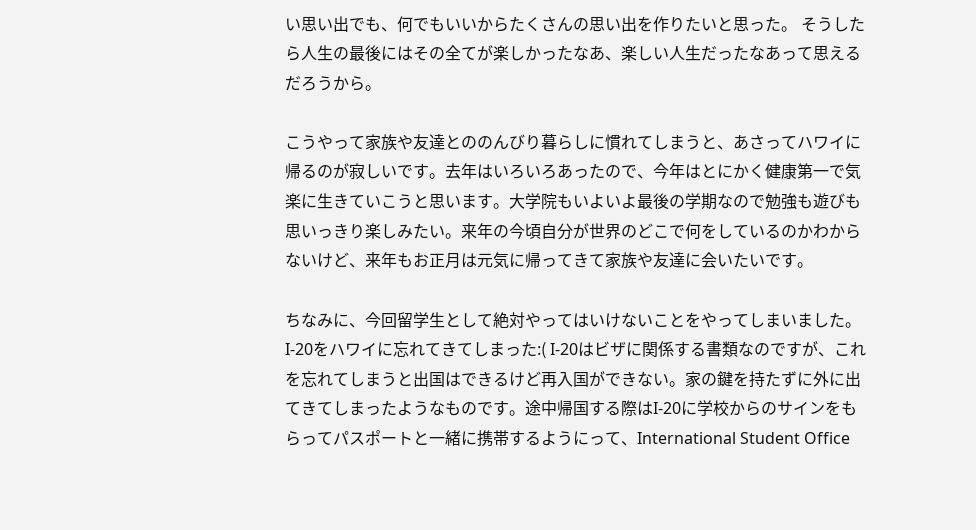い思い出でも、何でもいいからたくさんの思い出を作りたいと思った。 そうしたら人生の最後にはその全てが楽しかったなあ、楽しい人生だったなあって思えるだろうから。

こうやって家族や友達とののんびり暮らしに慣れてしまうと、あさってハワイに帰るのが寂しいです。去年はいろいろあったので、今年はとにかく健康第一で気楽に生きていこうと思います。大学院もいよいよ最後の学期なので勉強も遊びも思いっきり楽しみたい。来年の今頃自分が世界のどこで何をしているのかわからないけど、来年もお正月は元気に帰ってきて家族や友達に会いたいです。

ちなみに、今回留学生として絶対やってはいけないことをやってしまいました。I-20をハワイに忘れてきてしまった:( I-20はビザに関係する書類なのですが、これを忘れてしまうと出国はできるけど再入国ができない。家の鍵を持たずに外に出てきてしまったようなものです。途中帰国する際はI-20に学校からのサインをもらってパスポートと一緒に携帯するようにって、International Student Office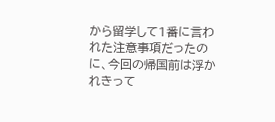から留学して1番に言われた注意事項だったのに、今回の帰国前は浮かれきって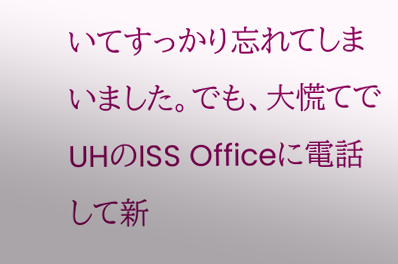いてすっかり忘れてしまいました。でも、大慌てでUHのISS Officeに電話して新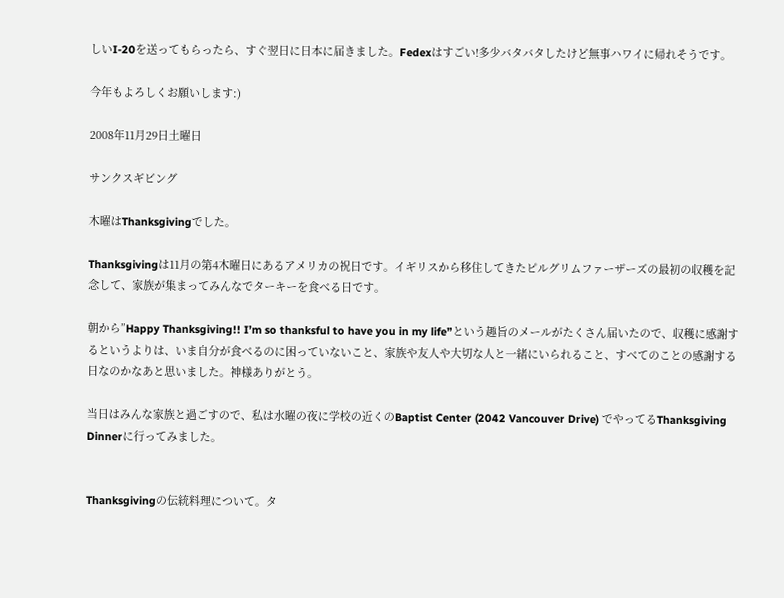しいI-20を送ってもらったら、すぐ翌日に日本に届きました。Fedexはすごい!多少バタバタしたけど無事ハワイに帰れそうです。

今年もよろしくお願いします:)

2008年11月29日土曜日

サンクスギビング

木曜はThanksgivingでした。

Thanksgivingは11月の第4木曜日にあるアメリカの祝日です。イギリスから移住してきたピルグリムファーザーズの最初の収穫を記念して、家族が集まってみんなでターキーを食べる日です。

朝から”Happy Thanksgiving!! I’m so thanksful to have you in my life”という趣旨のメールがたくさん届いたので、収穫に感謝するというよりは、いま自分が食べるのに困っていないこと、家族や友人や大切な人と一緒にいられること、すべてのことの感謝する日なのかなあと思いました。神様ありがとう。

当日はみんな家族と過ごすので、私は水曜の夜に学校の近くのBaptist Center (2042 Vancouver Drive) でやってるThanksgiving Dinnerに行ってみました。


Thanksgivingの伝統料理について。タ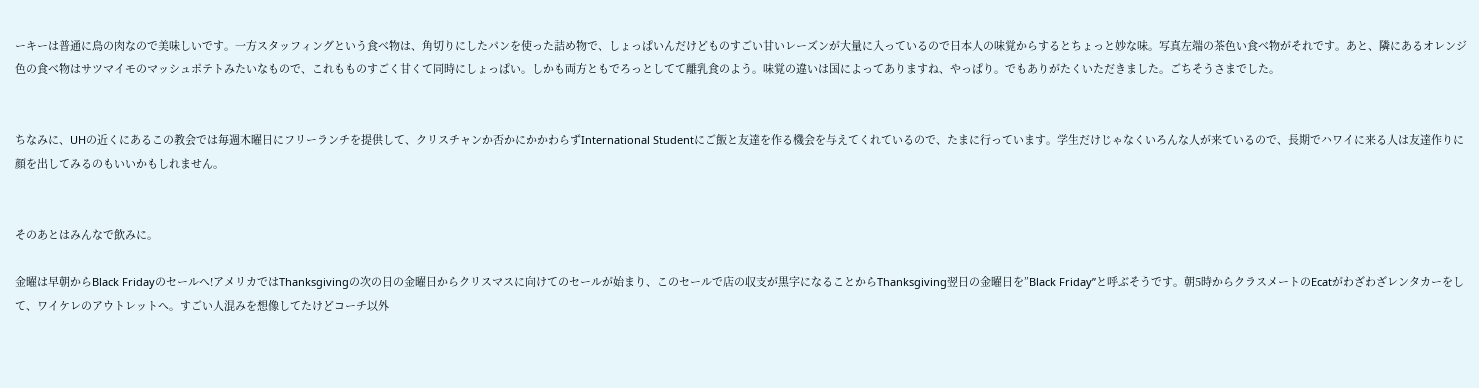ーキーは普通に鳥の肉なので美味しいです。一方スタッフィングという食べ物は、角切りにしたパンを使った詰め物で、しょっぱいんだけどものすごい甘いレーズンが大量に入っているので日本人の味覚からするとちょっと妙な味。写真左端の茶色い食べ物がそれです。あと、隣にあるオレンジ色の食べ物はサツマイモのマッシュポテトみたいなもので、これもものすごく甘くて同時にしょっぱい。しかも両方ともでろっとしてて離乳食のよう。味覚の違いは国によってありますね、やっぱり。でもありがたくいただきました。ごちそうさまでした。


ちなみに、UHの近くにあるこの教会では毎週木曜日にフリーランチを提供して、クリスチャンか否かにかかわらずInternational Studentにご飯と友達を作る機会を与えてくれているので、たまに行っています。学生だけじゃなくいろんな人が来ているので、長期でハワイに来る人は友達作りに顔を出してみるのもいいかもしれません。


そのあとはみんなで飲みに。

金曜は早朝からBlack Fridayのセールへ!アメリカではThanksgivingの次の日の金曜日からクリスマスに向けてのセールが始まり、このセールで店の収支が黒字になることからThanksgiving翌日の金曜日を”Black Friday”と呼ぶそうです。朝5時からクラスメートのEcatがわざわざレンタカーをして、ワイケレのアウトレットへ。すごい人混みを想像してたけどコーチ以外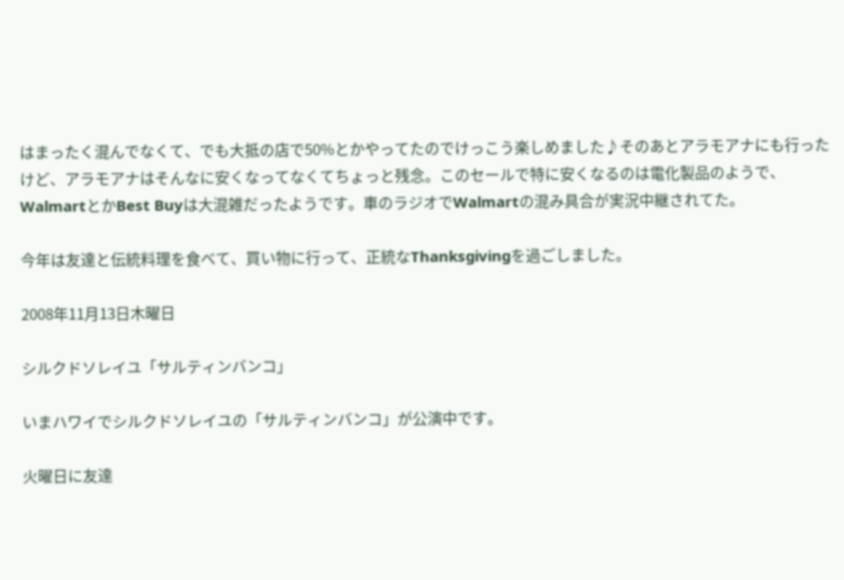はまったく混んでなくて、でも大抵の店で50%とかやってたのでけっこう楽しめました♪そのあとアラモアナにも行ったけど、アラモアナはそんなに安くなってなくてちょっと残念。このセールで特に安くなるのは電化製品のようで、WalmartとかBest Buyは大混雑だったようです。車のラジオでWalmartの混み具合が実況中継されてた。

今年は友達と伝統料理を食べて、買い物に行って、正統なThanksgivingを過ごしました。

2008年11月13日木曜日

シルクドソレイユ「サルティンバンコ」

いまハワイでシルクドソレイユの「サルティンバンコ」が公演中です。

火曜日に友達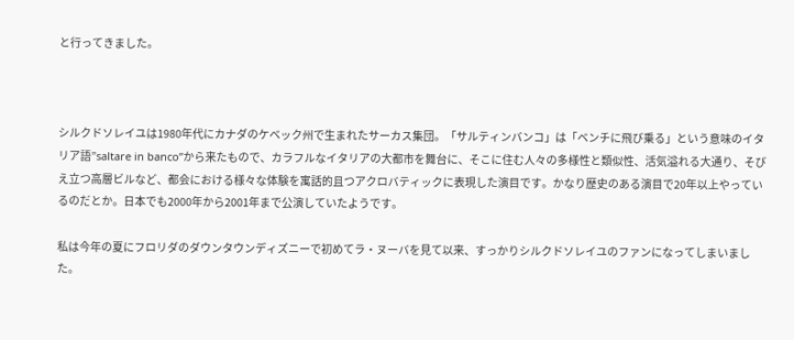と行ってきました。



シルクドソレイユは1980年代にカナダのケベック州で生まれたサーカス集団。「サルティンバンコ」は「ベンチに飛び乗る」という意味のイタリア語”saltare in banco”から来たもので、カラフルなイタリアの大都市を舞台に、そこに住む人々の多様性と類似性、活気溢れる大通り、そびえ立つ高層ビルなど、都会における様々な体験を寓話的且つアクロバティックに表現した演目です。かなり歴史のある演目で20年以上やっているのだとか。日本でも2000年から2001年まで公演していたようです。

私は今年の夏にフロリダのダウンタウンディズニーで初めてラ・ヌーバを見て以来、すっかりシルクドソレイユのファンになってしまいました。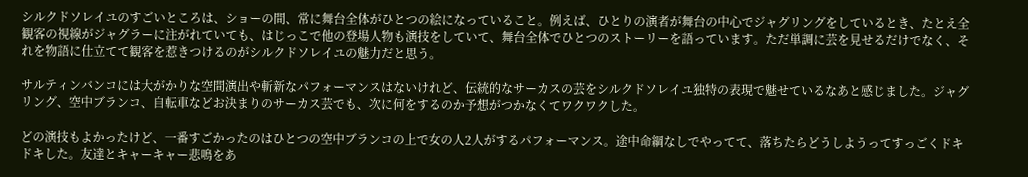シルクドソレイユのすごいところは、ショーの間、常に舞台全体がひとつの絵になっていること。例えば、ひとりの演者が舞台の中心でジャグリングをしているとき、たとえ全観客の視線がジャグラーに注がれていても、はじっこで他の登場人物も演技をしていて、舞台全体でひとつのストーリーを語っています。ただ単調に芸を見せるだけでなく、それを物語に仕立てて観客を惹きつけるのがシルクドソレイユの魅力だと思う。

サルティンバンコには大がかりな空間演出や斬新なパフォーマンスはないけれど、伝統的なサーカスの芸をシルクドソレイユ独特の表現で魅せているなあと感じました。ジャグリング、空中ブランコ、自転車などお決まりのサーカス芸でも、次に何をするのか予想がつかなくてワクワクした。

どの演技もよかったけど、一番すごかったのはひとつの空中ブランコの上で女の人2人がするパフォーマンス。途中命綱なしでやってて、落ちたらどうしようってすっごくドキドキした。友達とキャーキャー悲鳴をあ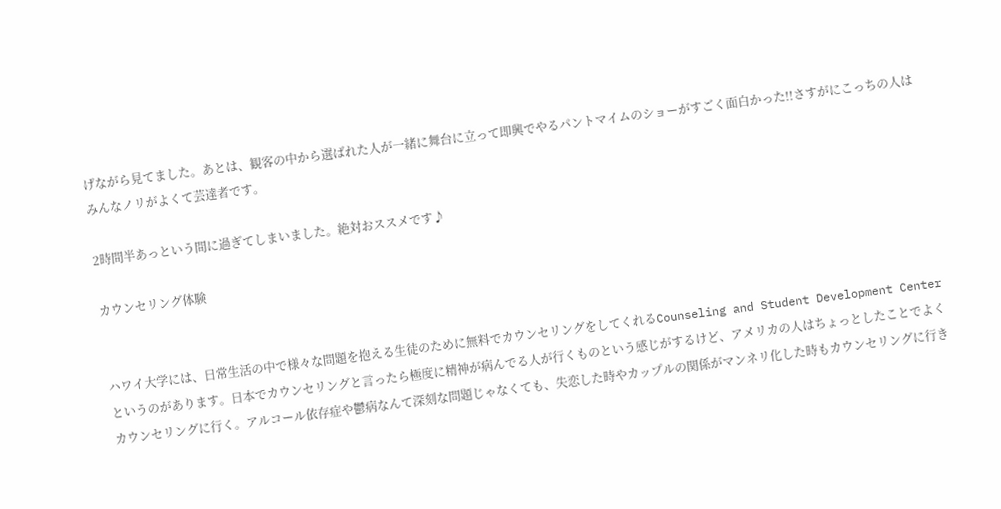げながら見てました。あとは、観客の中から選ばれた人が一緒に舞台に立って即興でやるパントマイムのショーがすごく面白かった!!さすがにこっちの人はみんなノリがよくて芸達者です。

2時間半あっという間に過ぎてしまいました。絶対おススメです♪

カウンセリング体験


ハワイ大学には、日常生活の中で様々な問題を抱える生徒のために無料でカウンセリングをしてくれるCounseling and Student Development Centerというのがあります。日本でカウンセリングと言ったら極度に精神が病んでる人が行くものという感じがするけど、アメリカの人はちょっとしたことでよくカウンセリングに行く。アルコール依存症や鬱病なんて深刻な問題じゃなくても、失恋した時やカップルの関係がマンネリ化した時もカウンセリングに行き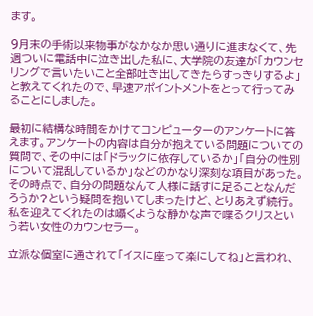ます。

9月末の手術以来物事がなかなか思い通りに進まなくて、先週ついに電話中に泣き出した私に、大学院の友達が「カウンセリングで言いたいこと全部吐き出してきたらすっきりするよ」と教えてくれたので、早速アポイントメントをとって行ってみることにしました。

最初に結構な時間をかけてコンピューターのアンケートに答えます。アンケートの内容は自分が抱えている問題についての質問で、その中には「ドラックに依存しているか」「自分の性別について混乱しているか」などのかなり深刻な項目があった。その時点で、自分の問題なんて人様に話すに足ることなんだろうか?という疑問を抱いてしまったけど、とりあえず続行。私を迎えてくれたのは囁くような静かな声で喋るクリスという若い女性のカウンセラー。

立派な個室に通されて「イスに座って楽にしてね」と言われ、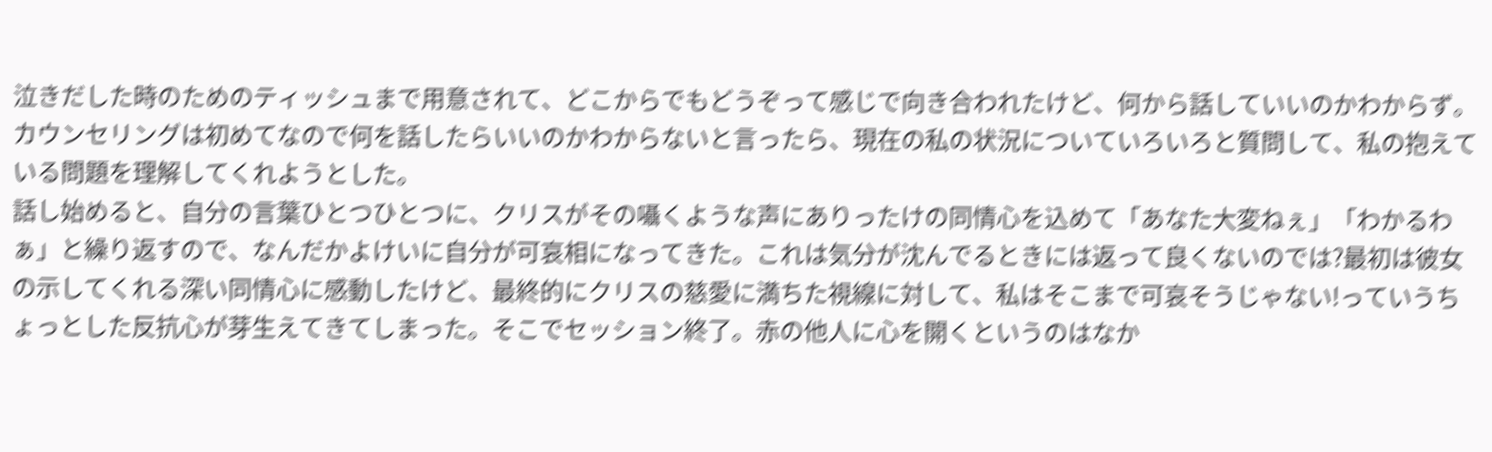泣きだした時のためのティッシュまで用意されて、どこからでもどうぞって感じで向き合われたけど、何から話していいのかわからず。カウンセリングは初めてなので何を話したらいいのかわからないと言ったら、現在の私の状況についていろいろと質問して、私の抱えている問題を理解してくれようとした。
話し始めると、自分の言葉ひとつひとつに、クリスがその囁くような声にありったけの同情心を込めて「あなた大変ねぇ」「わかるわぁ」と繰り返すので、なんだかよけいに自分が可哀相になってきた。これは気分が沈んでるときには返って良くないのでは?最初は彼女の示してくれる深い同情心に感動したけど、最終的にクリスの慈愛に満ちた視線に対して、私はそこまで可哀そうじゃない!っていうちょっとした反抗心が芽生えてきてしまった。そこでセッション終了。赤の他人に心を開くというのはなか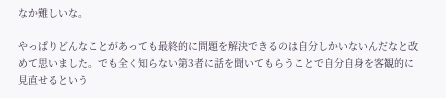なか難しいな。

やっぱりどんなことがあっても最終的に問題を解決できるのは自分しかいないんだなと改めて思いました。でも全く知らない第3者に話を聞いてもらうことで自分自身を客観的に見直せるという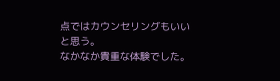点ではカウンセリングもいいと思う。
なかなか貴重な体験でした。